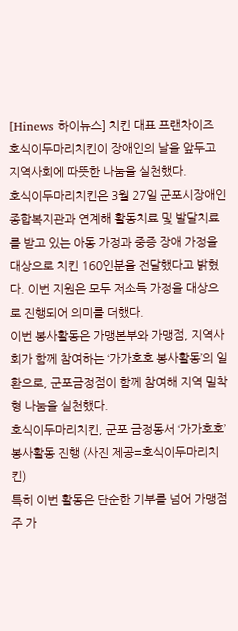[Hinews 하이뉴스] 치킨 대표 프랜차이즈 호식이두마리치킨이 장애인의 날을 앞두고 지역사회에 따뜻한 나눔을 실천했다.
호식이두마리치킨은 3월 27일 군포시장애인종합복지관과 연계해 활동치료 및 발달치료를 받고 있는 아동 가정과 중증 장애 가정을 대상으로 치킨 160인분을 전달했다고 밝혔다. 이번 지원은 모두 저소득 가정을 대상으로 진행되어 의미를 더했다.
이번 봉사활동은 가맹본부와 가맹점, 지역사회가 함께 참여하는 ‘가가호호 봉사활동’의 일환으로, 군포금정점이 함께 참여해 지역 밀착형 나눔을 실천했다.
호식이두마리치킨, 군포 금정동서 ‘가가호호’ 봉사활동 진행 (사진 제공=호식이두마리치킨)
특히 이번 활동은 단순한 기부를 넘어 가맹점주 가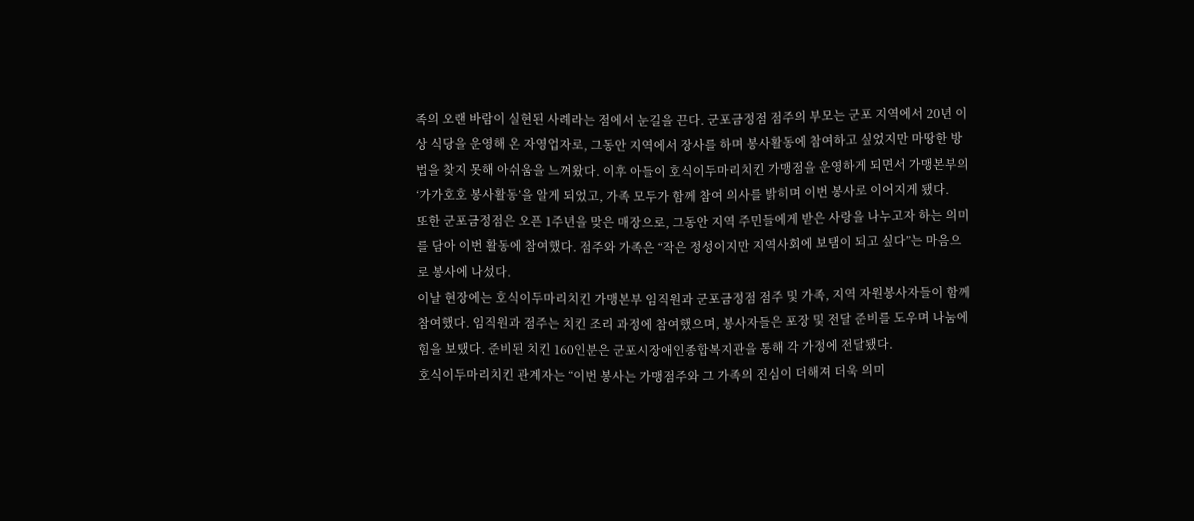족의 오랜 바람이 실현된 사례라는 점에서 눈길을 끈다. 군포금정점 점주의 부모는 군포 지역에서 20년 이상 식당을 운영해 온 자영업자로, 그동안 지역에서 장사를 하며 봉사활동에 참여하고 싶었지만 마땅한 방법을 찾지 못해 아쉬움을 느껴왔다. 이후 아들이 호식이두마리치킨 가맹점을 운영하게 되면서 가맹본부의 ‘가가호호 봉사활동’을 알게 되었고, 가족 모두가 함께 참여 의사를 밝히며 이번 봉사로 이어지게 됐다.
또한 군포금정점은 오픈 1주년을 맞은 매장으로, 그동안 지역 주민들에게 받은 사랑을 나누고자 하는 의미를 담아 이번 활동에 참여했다. 점주와 가족은 “작은 정성이지만 지역사회에 보탬이 되고 싶다”는 마음으로 봉사에 나섰다.
이날 현장에는 호식이두마리치킨 가맹본부 임직원과 군포금정점 점주 및 가족, 지역 자원봉사자들이 함께 참여했다. 임직원과 점주는 치킨 조리 과정에 참여했으며, 봉사자들은 포장 및 전달 준비를 도우며 나눔에 힘을 보탰다. 준비된 치킨 160인분은 군포시장애인종합복지관을 통해 각 가정에 전달됐다.
호식이두마리치킨 관계자는 “이번 봉사는 가맹점주와 그 가족의 진심이 더해져 더욱 의미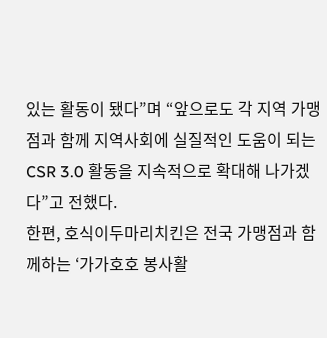있는 활동이 됐다”며 “앞으로도 각 지역 가맹점과 함께 지역사회에 실질적인 도움이 되는 CSR 3.0 활동을 지속적으로 확대해 나가겠다”고 전했다.
한편, 호식이두마리치킨은 전국 가맹점과 함께하는 ‘가가호호 봉사활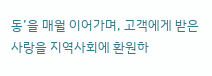동’을 매월 이어가며, 고객에게 받은 사랑을 지역사회에 환원하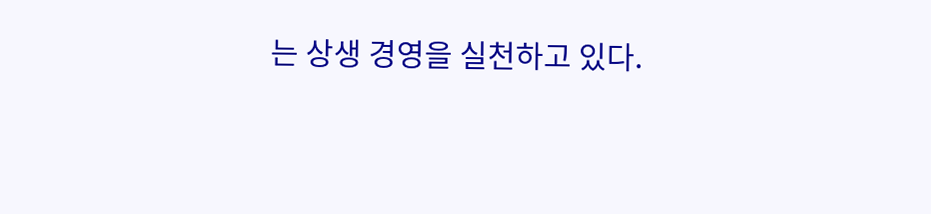는 상생 경영을 실천하고 있다.